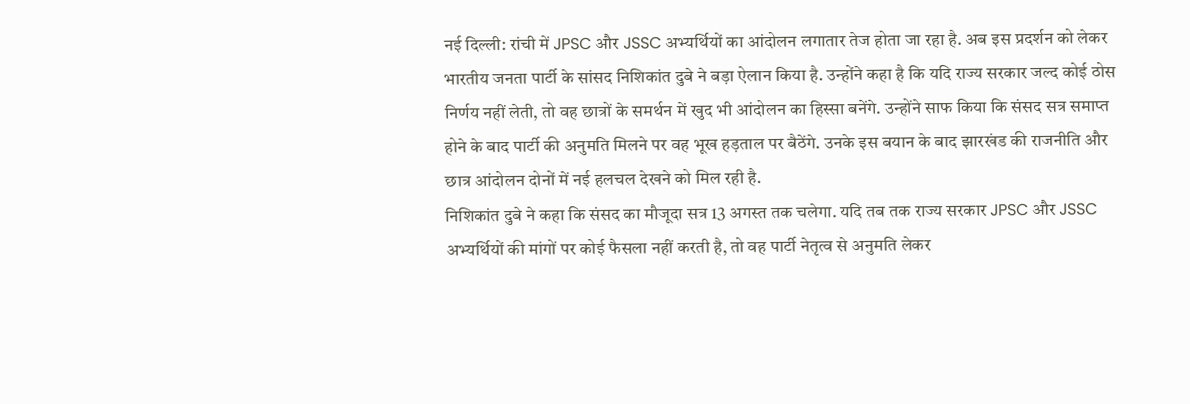नई दिल्ली: रांची में JPSC और JSSC अभ्यर्थियों का आंदोलन लगातार तेज होता जा रहा है. अब इस प्रदर्शन को लेकर भारतीय जनता पार्टी के सांसद निशिकांत दुबे ने बड़ा ऐलान किया है. उन्होंने कहा है कि यदि राज्य सरकार जल्द कोई ठोस निर्णय नहीं लेती, तो वह छात्रों के समर्थन में खुद भी आंदोलन का हिस्सा बनेंगे. उन्होंने साफ किया कि संसद सत्र समाप्त होने के बाद पार्टी की अनुमति मिलने पर वह भूख हड़ताल पर बैठेंगे. उनके इस बयान के बाद झारखंड की राजनीति और छात्र आंदोलन दोनों में नई हलचल देखने को मिल रही है.
निशिकांत दुबे ने कहा कि संसद का मौजूदा सत्र 13 अगस्त तक चलेगा. यदि तब तक राज्य सरकार JPSC और JSSC अभ्यर्थियों की मांगों पर कोई फैसला नहीं करती है, तो वह पार्टी नेतृत्व से अनुमति लेकर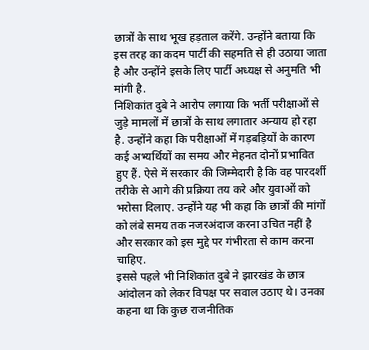छात्रों के साथ भूख हड़ताल करेंगे. उन्होंने बताया कि इस तरह का कदम पार्टी की सहमति से ही उठाया जाता है और उन्होंने इसके लिए पार्टी अध्यक्ष से अनुमति भी मांगी है.
निशिकांत दुबे ने आरोप लगाया कि भर्ती परीक्षाओं से जुड़े मामलों में छात्रों के साथ लगातार अन्याय हो रहा है. उन्होंने कहा कि परीक्षाओं में गड़बड़ियों के कारण कई अभ्यर्थियों का समय और मेहनत दोनों प्रभावित हुए हैं. ऐसे में सरकार की जिम्मेदारी है कि वह पारदर्शी तरीके से आगे की प्रक्रिया तय करे और युवाओं को भरोसा दिलाए. उन्होंने यह भी कहा कि छात्रों की मांगों को लंबे समय तक नजरअंदाज करना उचित नहीं है और सरकार को इस मुद्दे पर गंभीरता से काम करना चाहिए.
इससे पहले भी निशिकांत दुबे ने झारखंड के छात्र आंदोलन को लेकर विपक्ष पर सवाल उठाए थे। उनका कहना था कि कुछ राजनीतिक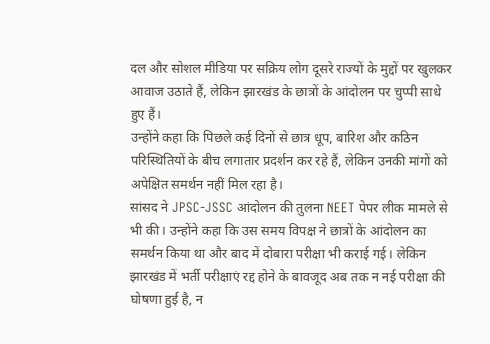दल और सोशल मीडिया पर सक्रिय लोग दूसरे राज्यों के मुद्दों पर खुलकर आवाज उठाते हैं, लेकिन झारखंड के छात्रों के आंदोलन पर चुप्पी साधे हुए हैं।
उन्होंने कहा कि पिछले कई दिनों से छात्र धूप, बारिश और कठिन परिस्थितियों के बीच लगातार प्रदर्शन कर रहे हैं, लेकिन उनकी मांगों को अपेक्षित समर्थन नहीं मिल रहा है।
सांसद ने JPSC-JSSC आंदोलन की तुलना NEET पेपर लीक मामले से भी की। उन्होंने कहा कि उस समय विपक्ष ने छात्रों के आंदोलन का समर्थन किया था और बाद में दोबारा परीक्षा भी कराई गई। लेकिन झारखंड में भर्ती परीक्षाएं रद्द होने के बावजूद अब तक न नई परीक्षा की घोषणा हुई है, न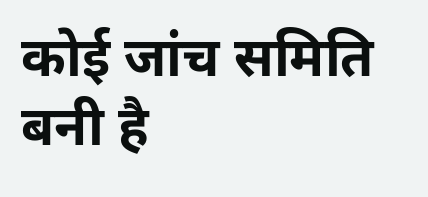कोई जांच समिति बनी है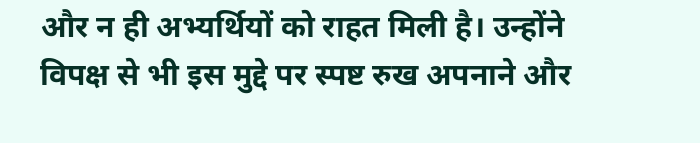और न ही अभ्यर्थियों को राहत मिली है। उन्होंने विपक्ष से भी इस मुद्दे पर स्पष्ट रुख अपनाने और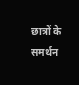छात्रों के समर्थन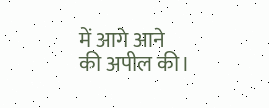में आगे आने की अपील की।